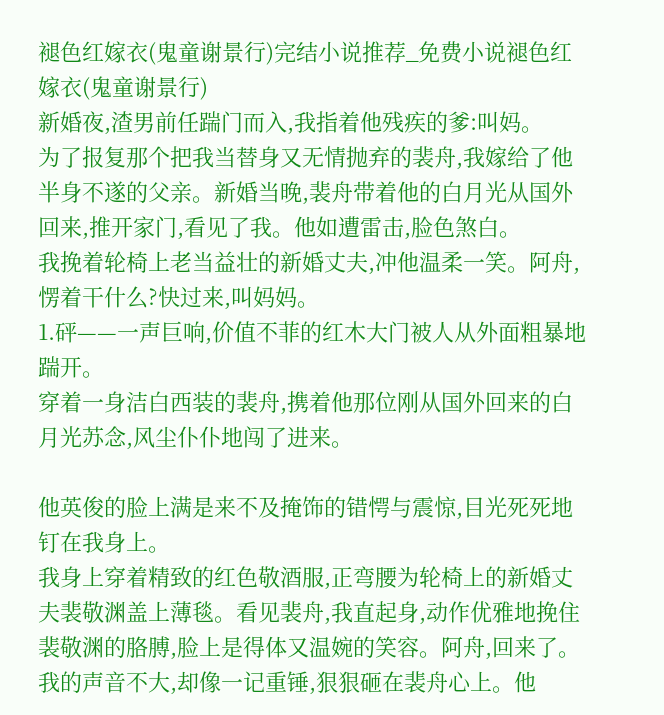褪色红嫁衣(鬼童谢景行)完结小说推荐_免费小说褪色红嫁衣(鬼童谢景行)
新婚夜,渣男前任踹门而入,我指着他残疾的爹:叫妈。
为了报复那个把我当替身又无情抛弃的裴舟,我嫁给了他半身不遂的父亲。新婚当晚,裴舟带着他的白月光从国外回来,推开家门,看见了我。他如遭雷击,脸色煞白。
我挽着轮椅上老当益壮的新婚丈夫,冲他温柔一笑。阿舟,愣着干什么?快过来,叫妈妈。
1.砰——一声巨响,价值不菲的红木大门被人从外面粗暴地踹开。
穿着一身洁白西装的裴舟,携着他那位刚从国外回来的白月光苏念,风尘仆仆地闯了进来。

他英俊的脸上满是来不及掩饰的错愕与震惊,目光死死地钉在我身上。
我身上穿着精致的红色敬酒服,正弯腰为轮椅上的新婚丈夫裴敬渊盖上薄毯。看见裴舟,我直起身,动作优雅地挽住裴敬渊的胳膊,脸上是得体又温婉的笑容。阿舟,回来了。
我的声音不大,却像一记重锤,狠狠砸在裴舟心上。他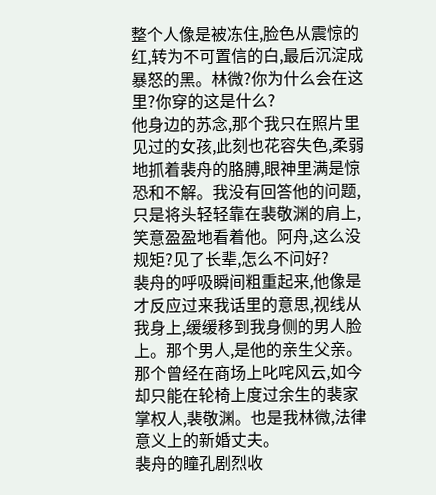整个人像是被冻住,脸色从震惊的红,转为不可置信的白,最后沉淀成暴怒的黑。林微?你为什么会在这里?你穿的这是什么?
他身边的苏念,那个我只在照片里见过的女孩,此刻也花容失色,柔弱地抓着裴舟的胳膊,眼神里满是惊恐和不解。我没有回答他的问题,只是将头轻轻靠在裴敬渊的肩上,笑意盈盈地看着他。阿舟,这么没规矩?见了长辈,怎么不问好?
裴舟的呼吸瞬间粗重起来,他像是才反应过来我话里的意思,视线从我身上,缓缓移到我身侧的男人脸上。那个男人,是他的亲生父亲。那个曾经在商场上叱咤风云,如今却只能在轮椅上度过余生的裴家掌权人,裴敬渊。也是我林微,法律意义上的新婚丈夫。
裴舟的瞳孔剧烈收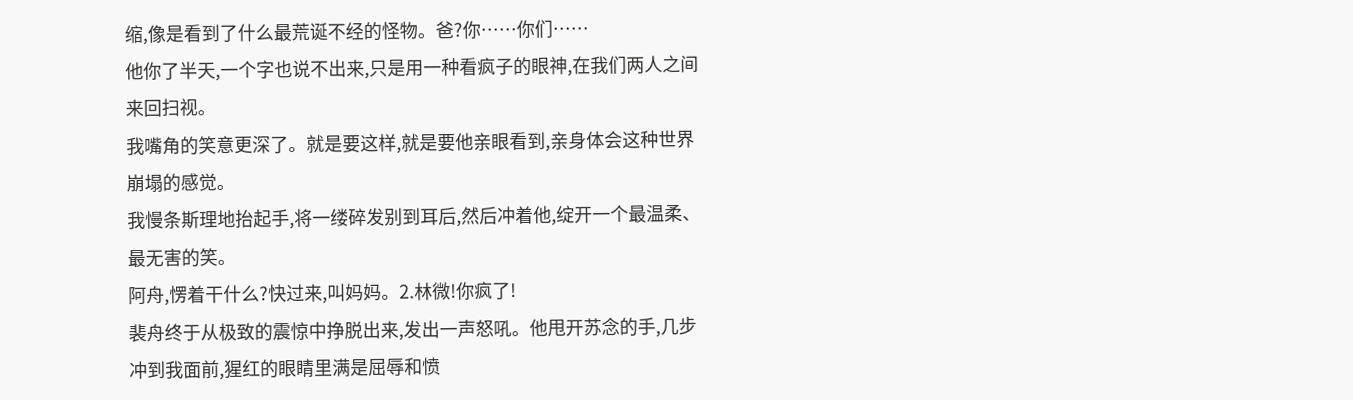缩,像是看到了什么最荒诞不经的怪物。爸?你……你们……
他你了半天,一个字也说不出来,只是用一种看疯子的眼神,在我们两人之间来回扫视。
我嘴角的笑意更深了。就是要这样,就是要他亲眼看到,亲身体会这种世界崩塌的感觉。
我慢条斯理地抬起手,将一缕碎发别到耳后,然后冲着他,绽开一个最温柔、最无害的笑。
阿舟,愣着干什么?快过来,叫妈妈。2.林微!你疯了!
裴舟终于从极致的震惊中挣脱出来,发出一声怒吼。他甩开苏念的手,几步冲到我面前,猩红的眼睛里满是屈辱和愤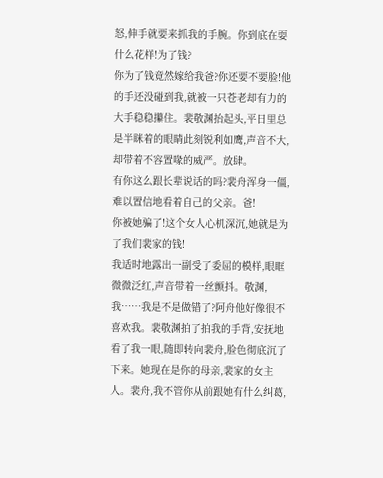怒,伸手就要来抓我的手腕。你到底在耍什么花样!为了钱?
你为了钱竟然嫁给我爸?你还要不要脸!他的手还没碰到我,就被一只苍老却有力的大手稳稳攥住。裴敬渊抬起头,平日里总是半眯着的眼睛此刻锐利如鹰,声音不大,却带着不容置喙的威严。放肆。
有你这么跟长辈说话的吗?裴舟浑身一僵,难以置信地看着自己的父亲。爸!
你被她骗了!这个女人心机深沉,她就是为了我们裴家的钱!
我适时地露出一副受了委屈的模样,眼眶微微泛红,声音带着一丝颤抖。敬渊,我……我是不是做错了?阿舟他好像很不喜欢我。裴敬渊拍了拍我的手背,安抚地看了我一眼,随即转向裴舟,脸色彻底沉了下来。她现在是你的母亲,裴家的女主人。裴舟,我不管你从前跟她有什么纠葛,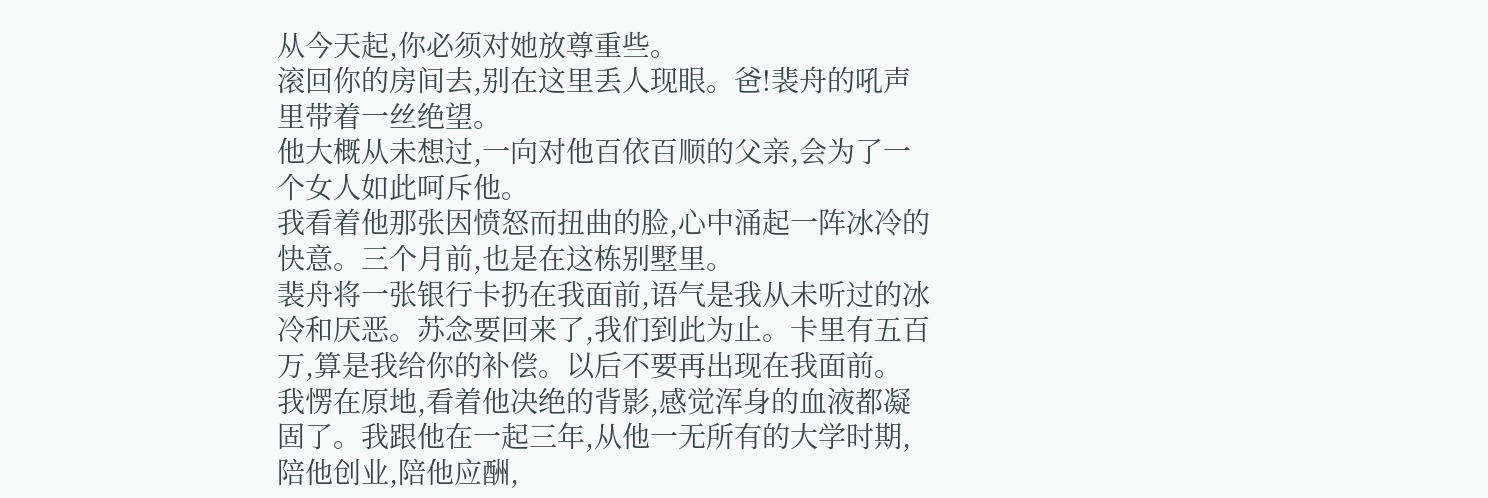从今天起,你必须对她放尊重些。
滚回你的房间去,别在这里丢人现眼。爸!裴舟的吼声里带着一丝绝望。
他大概从未想过,一向对他百依百顺的父亲,会为了一个女人如此呵斥他。
我看着他那张因愤怒而扭曲的脸,心中涌起一阵冰冷的快意。三个月前,也是在这栋别墅里。
裴舟将一张银行卡扔在我面前,语气是我从未听过的冰冷和厌恶。苏念要回来了,我们到此为止。卡里有五百万,算是我给你的补偿。以后不要再出现在我面前。
我愣在原地,看着他决绝的背影,感觉浑身的血液都凝固了。我跟他在一起三年,从他一无所有的大学时期,陪他创业,陪他应酬,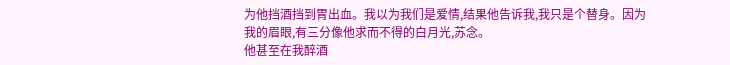为他挡酒挡到胃出血。我以为我们是爱情,结果他告诉我,我只是个替身。因为我的眉眼,有三分像他求而不得的白月光,苏念。
他甚至在我醉酒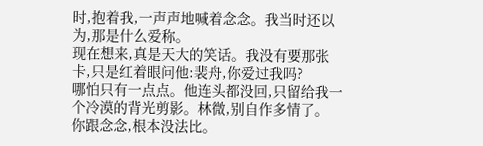时,抱着我,一声声地喊着念念。我当时还以为,那是什么爱称。
现在想来,真是天大的笑话。我没有要那张卡,只是红着眼问他:裴舟,你爱过我吗?
哪怕只有一点点。他连头都没回,只留给我一个冷漠的背光剪影。林微,别自作多情了。
你跟念念,根本没法比。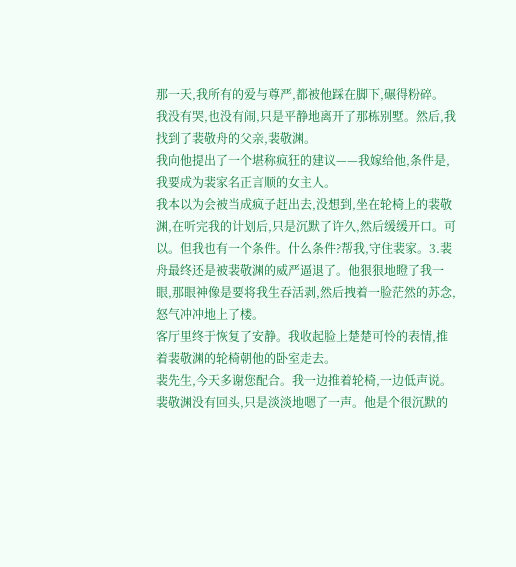那一天,我所有的爱与尊严,都被他踩在脚下,碾得粉碎。
我没有哭,也没有闹,只是平静地离开了那栋别墅。然后,我找到了裴敬舟的父亲,裴敬渊。
我向他提出了一个堪称疯狂的建议——我嫁给他,条件是,我要成为裴家名正言顺的女主人。
我本以为会被当成疯子赶出去,没想到,坐在轮椅上的裴敬渊,在听完我的计划后,只是沉默了许久,然后缓缓开口。可以。但我也有一个条件。什么条件?帮我,守住裴家。3.裴舟最终还是被裴敬渊的威严逼退了。他狠狠地瞪了我一眼,那眼神像是要将我生吞活剥,然后拽着一脸茫然的苏念,怒气冲冲地上了楼。
客厅里终于恢复了安静。我收起脸上楚楚可怜的表情,推着裴敬渊的轮椅朝他的卧室走去。
裴先生,今天多谢您配合。我一边推着轮椅,一边低声说。裴敬渊没有回头,只是淡淡地嗯了一声。他是个很沉默的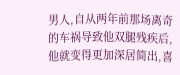男人,自从两年前那场离奇的车祸导致他双腿残疾后,他就变得更加深居简出,喜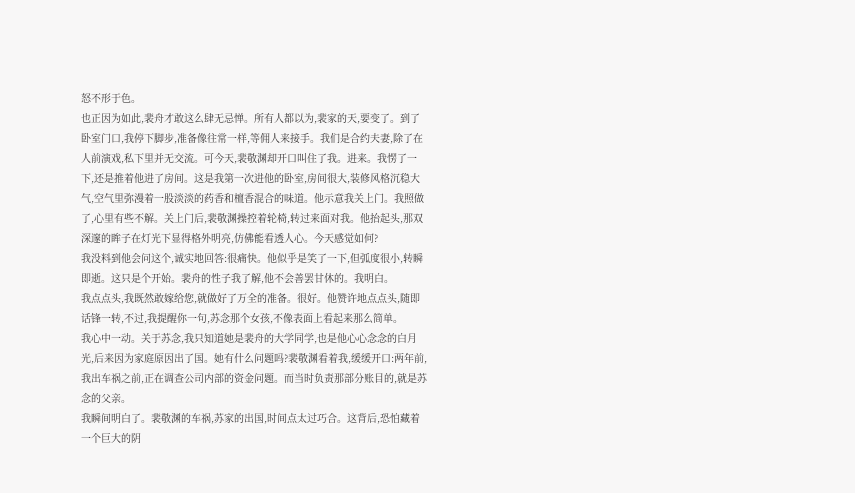怒不形于色。
也正因为如此,裴舟才敢这么肆无忌惮。所有人都以为,裴家的天,要变了。到了卧室门口,我停下脚步,准备像往常一样,等佣人来接手。我们是合约夫妻,除了在人前演戏,私下里并无交流。可今天,裴敬渊却开口叫住了我。进来。我愣了一下,还是推着他进了房间。这是我第一次进他的卧室,房间很大,装修风格沉稳大气,空气里弥漫着一股淡淡的药香和檀香混合的味道。他示意我关上门。我照做了,心里有些不解。关上门后,裴敬渊操控着轮椅,转过来面对我。他抬起头,那双深邃的眸子在灯光下显得格外明亮,仿佛能看透人心。今天感觉如何?
我没料到他会问这个,诚实地回答:很痛快。他似乎是笑了一下,但弧度很小,转瞬即逝。这只是个开始。裴舟的性子我了解,他不会善罢甘休的。我明白。
我点点头,我既然敢嫁给您,就做好了万全的准备。很好。他赞许地点点头,随即话锋一转,不过,我提醒你一句,苏念那个女孩,不像表面上看起来那么简单。
我心中一动。关于苏念,我只知道她是裴舟的大学同学,也是他心心念念的白月光,后来因为家庭原因出了国。她有什么问题吗?裴敬渊看着我,缓缓开口:两年前,我出车祸之前,正在调查公司内部的资金问题。而当时负责那部分账目的,就是苏念的父亲。
我瞬间明白了。裴敬渊的车祸,苏家的出国,时间点太过巧合。这背后,恐怕藏着一个巨大的阴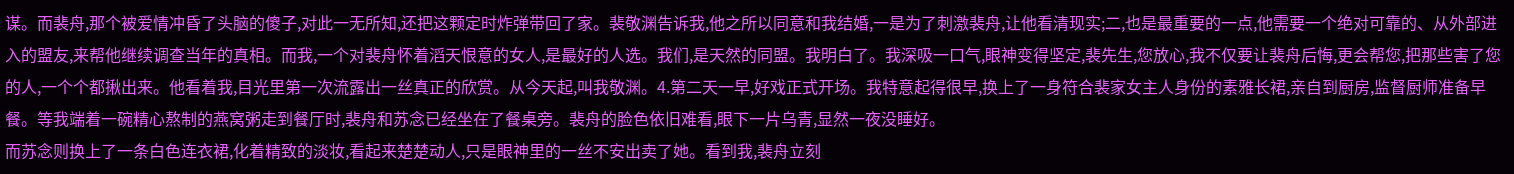谋。而裴舟,那个被爱情冲昏了头脑的傻子,对此一无所知,还把这颗定时炸弹带回了家。裴敬渊告诉我,他之所以同意和我结婚,一是为了刺激裴舟,让他看清现实;二,也是最重要的一点,他需要一个绝对可靠的、从外部进入的盟友,来帮他继续调查当年的真相。而我,一个对裴舟怀着滔天恨意的女人,是最好的人选。我们,是天然的同盟。我明白了。我深吸一口气,眼神变得坚定,裴先生,您放心,我不仅要让裴舟后悔,更会帮您,把那些害了您的人,一个个都揪出来。他看着我,目光里第一次流露出一丝真正的欣赏。从今天起,叫我敬渊。4.第二天一早,好戏正式开场。我特意起得很早,换上了一身符合裴家女主人身份的素雅长裙,亲自到厨房,监督厨师准备早餐。等我端着一碗精心熬制的燕窝粥走到餐厅时,裴舟和苏念已经坐在了餐桌旁。裴舟的脸色依旧难看,眼下一片乌青,显然一夜没睡好。
而苏念则换上了一条白色连衣裙,化着精致的淡妆,看起来楚楚动人,只是眼神里的一丝不安出卖了她。看到我,裴舟立刻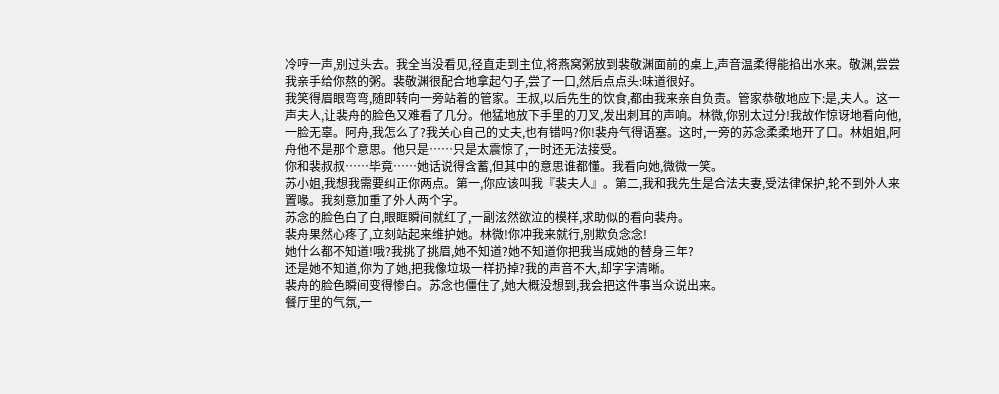冷哼一声,别过头去。我全当没看见,径直走到主位,将燕窝粥放到裴敬渊面前的桌上,声音温柔得能掐出水来。敬渊,尝尝我亲手给你熬的粥。裴敬渊很配合地拿起勺子,尝了一口,然后点点头:味道很好。
我笑得眉眼弯弯,随即转向一旁站着的管家。王叔,以后先生的饮食,都由我来亲自负责。管家恭敬地应下:是,夫人。这一声夫人,让裴舟的脸色又难看了几分。他猛地放下手里的刀叉,发出刺耳的声响。林微,你别太过分!我故作惊讶地看向他,一脸无辜。阿舟,我怎么了?我关心自己的丈夫,也有错吗?你!裴舟气得语塞。这时,一旁的苏念柔柔地开了口。林姐姐,阿舟他不是那个意思。他只是……只是太震惊了,一时还无法接受。
你和裴叔叔……毕竟……她话说得含蓄,但其中的意思谁都懂。我看向她,微微一笑。
苏小姐,我想我需要纠正你两点。第一,你应该叫我『裴夫人』。第二,我和我先生是合法夫妻,受法律保护,轮不到外人来置喙。我刻意加重了外人两个字。
苏念的脸色白了白,眼眶瞬间就红了,一副泫然欲泣的模样,求助似的看向裴舟。
裴舟果然心疼了,立刻站起来维护她。林微!你冲我来就行,别欺负念念!
她什么都不知道!哦?我挑了挑眉,她不知道?她不知道你把我当成她的替身三年?
还是她不知道,你为了她,把我像垃圾一样扔掉?我的声音不大,却字字清晰。
裴舟的脸色瞬间变得惨白。苏念也僵住了,她大概没想到,我会把这件事当众说出来。
餐厅里的气氛,一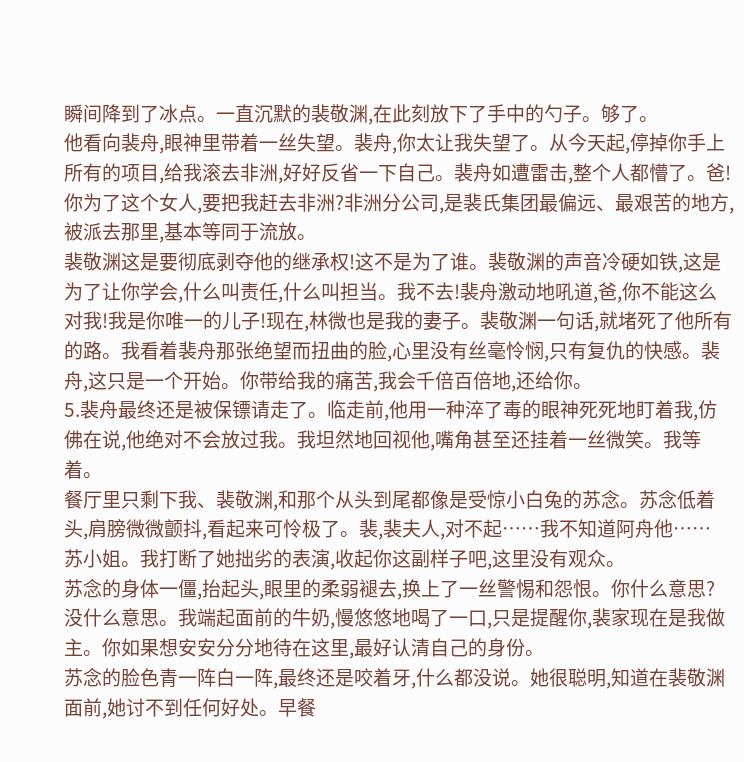瞬间降到了冰点。一直沉默的裴敬渊,在此刻放下了手中的勺子。够了。
他看向裴舟,眼神里带着一丝失望。裴舟,你太让我失望了。从今天起,停掉你手上所有的项目,给我滚去非洲,好好反省一下自己。裴舟如遭雷击,整个人都懵了。爸!你为了这个女人,要把我赶去非洲?非洲分公司,是裴氏集团最偏远、最艰苦的地方,被派去那里,基本等同于流放。
裴敬渊这是要彻底剥夺他的继承权!这不是为了谁。裴敬渊的声音冷硬如铁,这是为了让你学会,什么叫责任,什么叫担当。我不去!裴舟激动地吼道,爸,你不能这么对我!我是你唯一的儿子!现在,林微也是我的妻子。裴敬渊一句话,就堵死了他所有的路。我看着裴舟那张绝望而扭曲的脸,心里没有丝毫怜悯,只有复仇的快感。裴舟,这只是一个开始。你带给我的痛苦,我会千倍百倍地,还给你。
5.裴舟最终还是被保镖请走了。临走前,他用一种淬了毒的眼神死死地盯着我,仿佛在说,他绝对不会放过我。我坦然地回视他,嘴角甚至还挂着一丝微笑。我等着。
餐厅里只剩下我、裴敬渊,和那个从头到尾都像是受惊小白兔的苏念。苏念低着头,肩膀微微颤抖,看起来可怜极了。裴,裴夫人,对不起……我不知道阿舟他……
苏小姐。我打断了她拙劣的表演,收起你这副样子吧,这里没有观众。
苏念的身体一僵,抬起头,眼里的柔弱褪去,换上了一丝警惕和怨恨。你什么意思?
没什么意思。我端起面前的牛奶,慢悠悠地喝了一口,只是提醒你,裴家现在是我做主。你如果想安安分分地待在这里,最好认清自己的身份。
苏念的脸色青一阵白一阵,最终还是咬着牙,什么都没说。她很聪明,知道在裴敬渊面前,她讨不到任何好处。早餐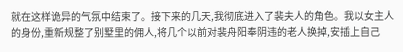就在这样诡异的气氛中结束了。接下来的几天,我彻底进入了裴夫人的角色。我以女主人的身份,重新规整了别墅里的佣人,将几个以前对裴舟阳奉阴违的老人换掉,安插上自己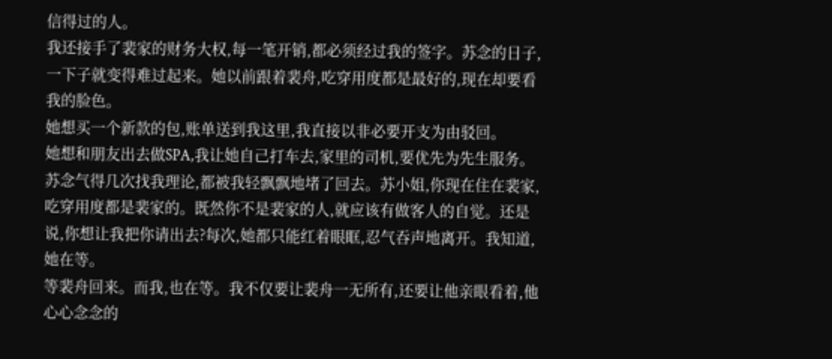信得过的人。
我还接手了裴家的财务大权,每一笔开销,都必须经过我的签字。苏念的日子,一下子就变得难过起来。她以前跟着裴舟,吃穿用度都是最好的,现在却要看我的脸色。
她想买一个新款的包,账单送到我这里,我直接以非必要开支为由驳回。
她想和朋友出去做SPA,我让她自己打车去,家里的司机,要优先为先生服务。
苏念气得几次找我理论,都被我轻飘飘地堵了回去。苏小姐,你现在住在裴家,吃穿用度都是裴家的。既然你不是裴家的人,就应该有做客人的自觉。还是说,你想让我把你请出去?每次,她都只能红着眼眶,忍气吞声地离开。我知道,她在等。
等裴舟回来。而我,也在等。我不仅要让裴舟一无所有,还要让他亲眼看着,他心心念念的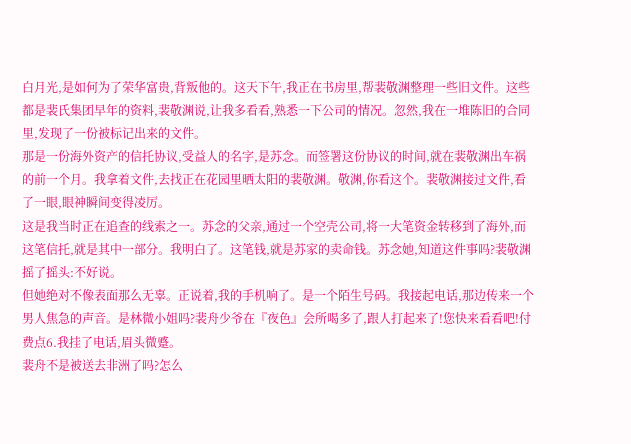白月光,是如何为了荣华富贵,背叛他的。这天下午,我正在书房里,帮裴敬渊整理一些旧文件。这些都是裴氏集团早年的资料,裴敬渊说,让我多看看,熟悉一下公司的情况。忽然,我在一堆陈旧的合同里,发现了一份被标记出来的文件。
那是一份海外资产的信托协议,受益人的名字,是苏念。而签署这份协议的时间,就在裴敬渊出车祸的前一个月。我拿着文件,去找正在花园里晒太阳的裴敬渊。敬渊,你看这个。裴敬渊接过文件,看了一眼,眼神瞬间变得凌厉。
这是我当时正在追查的线索之一。苏念的父亲,通过一个空壳公司,将一大笔资金转移到了海外,而这笔信托,就是其中一部分。我明白了。这笔钱,就是苏家的卖命钱。苏念她,知道这件事吗?裴敬渊摇了摇头:不好说。
但她绝对不像表面那么无辜。正说着,我的手机响了。是一个陌生号码。我接起电话,那边传来一个男人焦急的声音。是林微小姐吗?裴舟少爷在『夜色』会所喝多了,跟人打起来了!您快来看看吧!付费点6.我挂了电话,眉头微蹙。
裴舟不是被送去非洲了吗?怎么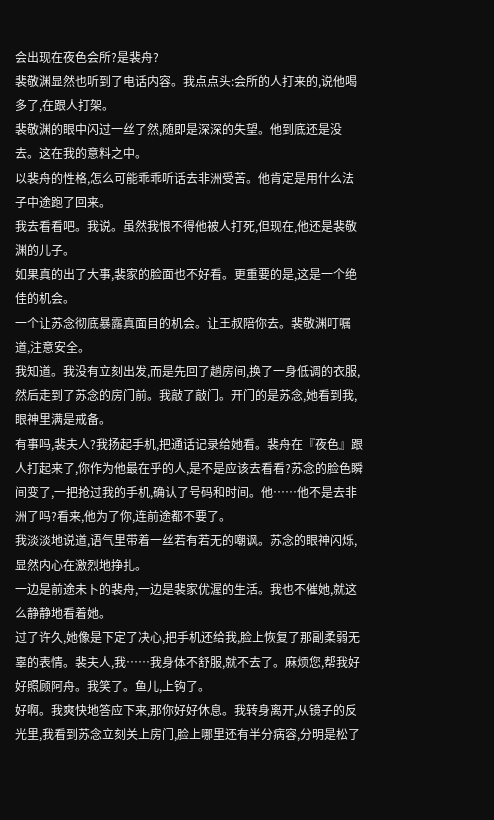会出现在夜色会所?是裴舟?
裴敬渊显然也听到了电话内容。我点点头:会所的人打来的,说他喝多了,在跟人打架。
裴敬渊的眼中闪过一丝了然,随即是深深的失望。他到底还是没去。这在我的意料之中。
以裴舟的性格,怎么可能乖乖听话去非洲受苦。他肯定是用什么法子中途跑了回来。
我去看看吧。我说。虽然我恨不得他被人打死,但现在,他还是裴敬渊的儿子。
如果真的出了大事,裴家的脸面也不好看。更重要的是,这是一个绝佳的机会。
一个让苏念彻底暴露真面目的机会。让王叔陪你去。裴敬渊叮嘱道,注意安全。
我知道。我没有立刻出发,而是先回了趟房间,换了一身低调的衣服,然后走到了苏念的房门前。我敲了敲门。开门的是苏念,她看到我,眼神里满是戒备。
有事吗,裴夫人?我扬起手机,把通话记录给她看。裴舟在『夜色』跟人打起来了,你作为他最在乎的人,是不是应该去看看?苏念的脸色瞬间变了,一把抢过我的手机,确认了号码和时间。他……他不是去非洲了吗?看来,他为了你,连前途都不要了。
我淡淡地说道,语气里带着一丝若有若无的嘲讽。苏念的眼神闪烁,显然内心在激烈地挣扎。
一边是前途未卜的裴舟,一边是裴家优渥的生活。我也不催她,就这么静静地看着她。
过了许久,她像是下定了决心,把手机还给我,脸上恢复了那副柔弱无辜的表情。裴夫人,我……我身体不舒服,就不去了。麻烦您,帮我好好照顾阿舟。我笑了。鱼儿,上钩了。
好啊。我爽快地答应下来,那你好好休息。我转身离开,从镜子的反光里,我看到苏念立刻关上房门,脸上哪里还有半分病容,分明是松了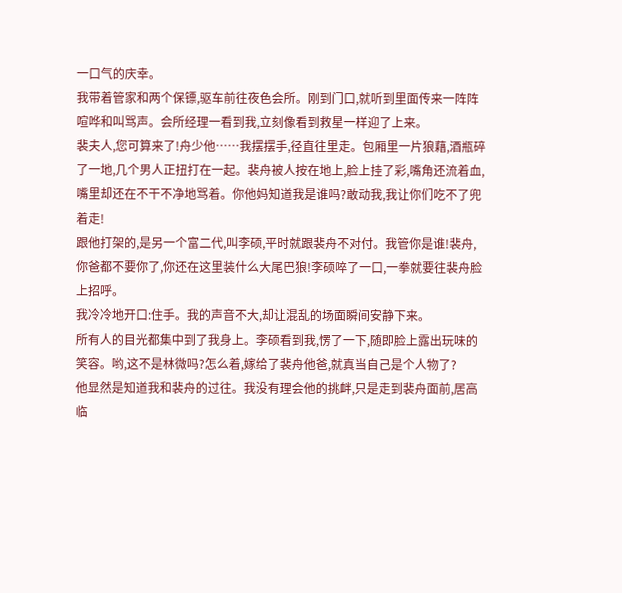一口气的庆幸。
我带着管家和两个保镖,驱车前往夜色会所。刚到门口,就听到里面传来一阵阵喧哗和叫骂声。会所经理一看到我,立刻像看到救星一样迎了上来。
裴夫人,您可算来了!舟少他……我摆摆手,径直往里走。包厢里一片狼藉,酒瓶碎了一地,几个男人正扭打在一起。裴舟被人按在地上,脸上挂了彩,嘴角还流着血,嘴里却还在不干不净地骂着。你他妈知道我是谁吗?敢动我,我让你们吃不了兜着走!
跟他打架的,是另一个富二代,叫李硕,平时就跟裴舟不对付。我管你是谁!裴舟,你爸都不要你了,你还在这里装什么大尾巴狼!李硕啐了一口,一拳就要往裴舟脸上招呼。
我冷冷地开口:住手。我的声音不大,却让混乱的场面瞬间安静下来。
所有人的目光都集中到了我身上。李硕看到我,愣了一下,随即脸上露出玩味的笑容。哟,这不是林微吗?怎么着,嫁给了裴舟他爸,就真当自己是个人物了?
他显然是知道我和裴舟的过往。我没有理会他的挑衅,只是走到裴舟面前,居高临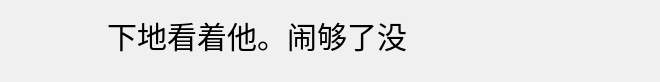下地看着他。闹够了没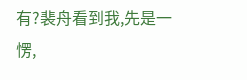有?裴舟看到我,先是一愣,